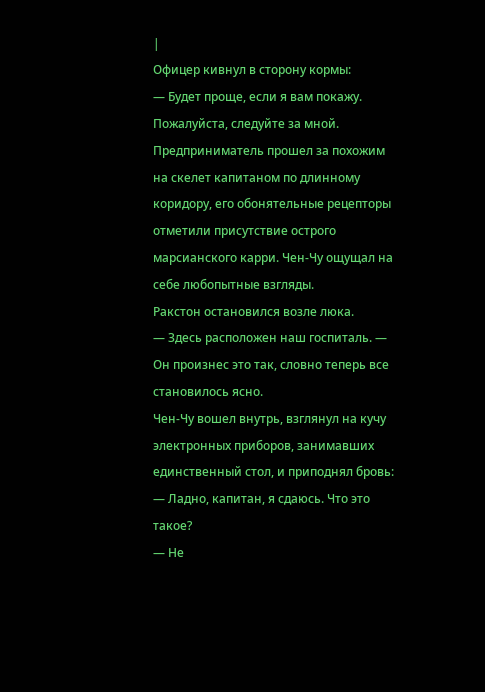|
Офицер кивнул в сторону кормы:
— Будет проще, если я вам покажу. Пожалуйста, следуйте за мной.
Предприниматель прошел за похожим на скелет капитаном по длинному коридору, его обонятельные рецепторы отметили присутствие острого марсианского карри. Чен-Чу ощущал на себе любопытные взгляды.
Ракстон остановился возле люка.
— Здесь расположен наш госпиталь. — Он произнес это так, словно теперь все становилось ясно.
Чен-Чу вошел внутрь, взглянул на кучу электронных приборов, занимавших единственный стол, и приподнял бровь:
— Ладно, капитан, я сдаюсь. Что это такое?
— Не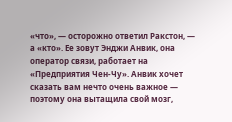«что», — осторожно ответил Ракстон, — а «кто». Ее зовут Энджи Анвик, она оператор связи, работает на «Предприятия Чен-Чу». Анвик хочет сказать вам нечто очень важное — поэтому она вытащила свой мозг,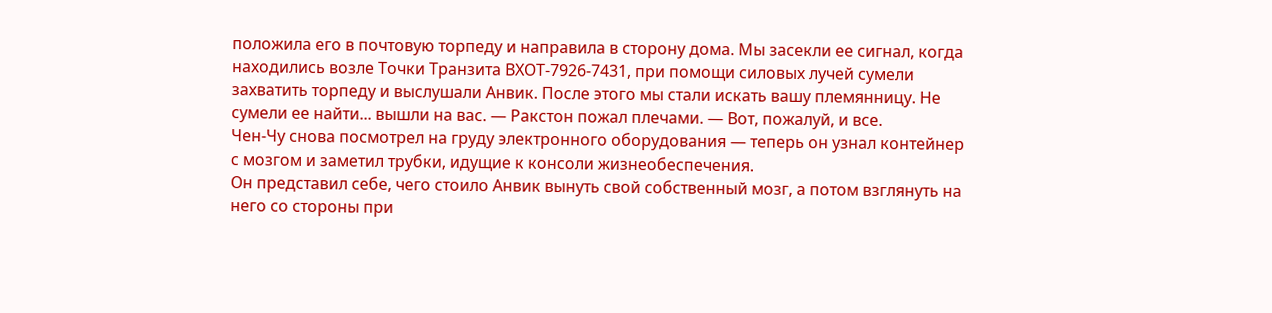положила его в почтовую торпеду и направила в сторону дома. Мы засекли ее сигнал, когда находились возле Точки Транзита ВХОТ-7926-7431, при помощи силовых лучей сумели захватить торпеду и выслушали Анвик. После этого мы стали искать вашу племянницу. Не сумели ее найти... вышли на вас. — Ракстон пожал плечами. — Вот, пожалуй, и все.
Чен-Чу снова посмотрел на груду электронного оборудования — теперь он узнал контейнер с мозгом и заметил трубки, идущие к консоли жизнеобеспечения.
Он представил себе, чего стоило Анвик вынуть свой собственный мозг, а потом взглянуть на него со стороны при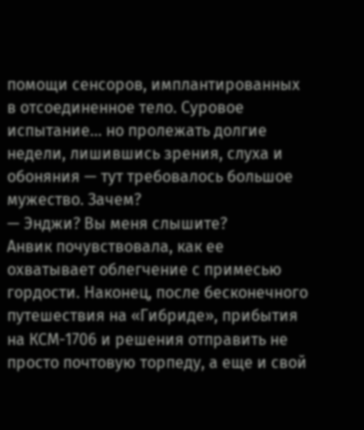помощи сенсоров, имплантированных в отсоединенное тело. Суровое испытание... но пролежать долгие недели, лишившись зрения, слуха и обоняния — тут требовалось большое мужество. Зачем?
— Энджи? Вы меня слышите?
Анвик почувствовала, как ее охватывает облегчение с примесью гордости. Наконец, после бесконечного путешествия на «Гибриде», прибытия на КСМ-1706 и решения отправить не просто почтовую торпеду, а еще и свой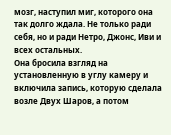мозг, наступил миг, которого она так долго ждала. Не только ради себя, но и ради Нетро, Джонс, Иви и всех остальных.
Она бросила взгляд на установленную в углу камеру и включила запись, которую сделала возле Двух Шаров, а потом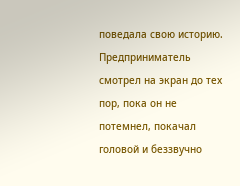поведала свою историю.
Предприниматель смотрел на экран до тех пор, пока он не потемнел, покачал головой и беззвучно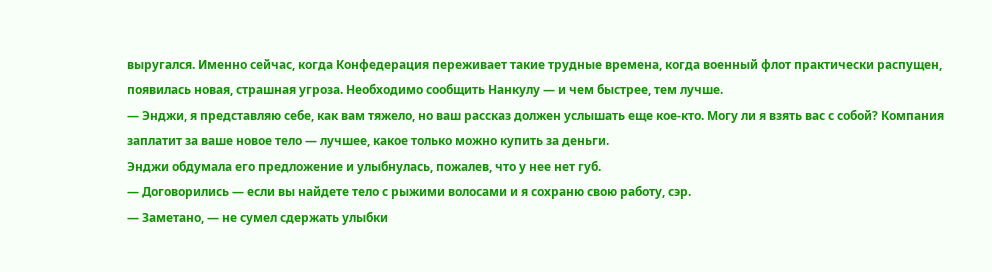выругался. Именно сейчас, когда Конфедерация переживает такие трудные времена, когда военный флот практически распущен, появилась новая, страшная угроза. Необходимо сообщить Нанкулу — и чем быстрее, тем лучше.
— Энджи, я представляю себе, как вам тяжело, но ваш рассказ должен услышать еще кое-кто. Могу ли я взять вас с собой? Компания заплатит за ваше новое тело — лучшее, какое только можно купить за деньги.
Энджи обдумала его предложение и улыбнулась, пожалев, что у нее нет губ.
— Договорились — если вы найдете тело с рыжими волосами и я сохраню свою работу, сэр.
— Заметано, — не сумел сдержать улыбки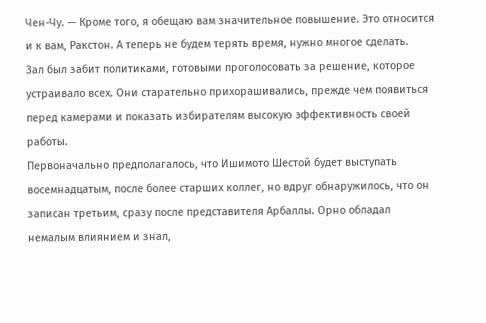Чен-Чу. — Кроме того, я обещаю вам значительное повышение. Это относится и к вам, Ракстон. А теперь не будем терять время, нужно многое сделать.
Зал был забит политиками, готовыми проголосовать за решение, которое устраивало всех. Они старательно прихорашивались, прежде чем появиться перед камерами и показать избирателям высокую эффективность своей работы.
Первоначально предполагалось, что Ишимото Шестой будет выступать восемнадцатым, после более старших коллег, но вдруг обнаружилось, что он записан третьим, сразу после представителя Арбаллы. Орно обладал немалым влиянием и знал,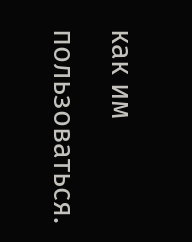как им пользоваться.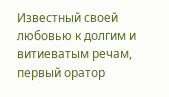Известный своей любовью к долгим и витиеватым речам, первый оратор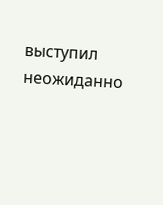выступил неожиданно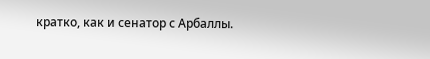кратко, как и сенатор с Арбаллы.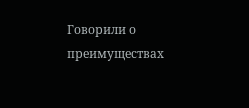Говорили о преимуществах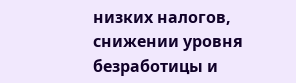низких налогов, снижении уровня безработицы и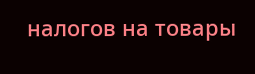налогов на товары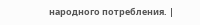народного потребления. |